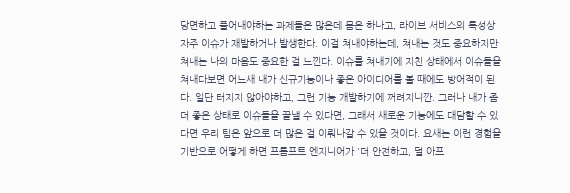당면하고 풀어내야하는 과제들은 많은데 몸은 하나고, 라이브 서비스의 특성상 자주 이슈가 재발하거나 발생한다. 이걸 쳐내야하는데, 쳐내는 것도 중요하지만 쳐내는 나의 마음도 중요한 걸 느낀다. 이슈를 쳐내기에 지친 상태에서 이슈들을 쳐내다보면 어느새 내가 신규기능이나 좋은 아이디어를 볼 때에도 방어적이 된다. 일단 터지지 않아야하고, 그런 기능 개발하기에 꺼려지니깐. 그러나 내가 좀 더 좋은 상태로 이슈들을 끝낼 수 있다면, 그래서 새로운 기능에도 대담할 수 있다면 우리 팀은 앞으로 더 많은 걸 이뤄나갈 수 있을 것이다. 요새는 이런 경험을 기반으로 어떻게 하면 프롬프트 엔지니어가 '더 안전하고, 덜 아프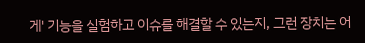게' 기능을 실험하고 이슈를 해결할 수 있는지, 그런 장치는 어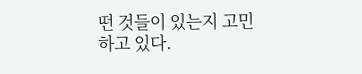떤 것들이 있는지 고민하고 있다.